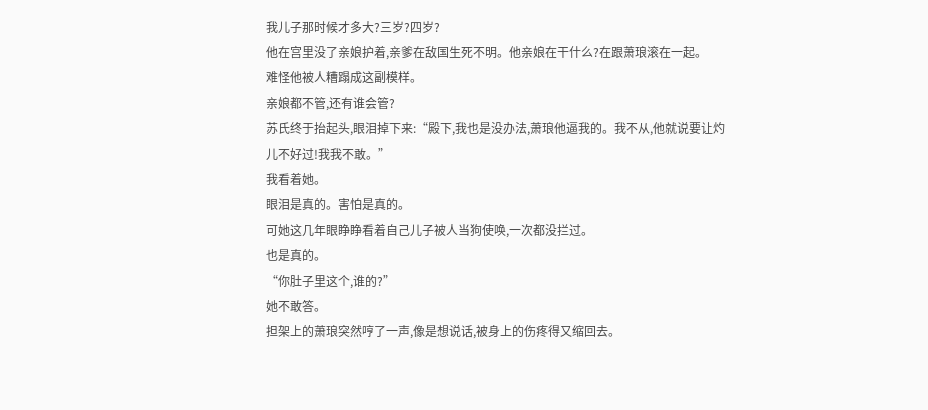我儿子那时候才多大?三岁?四岁?
他在宫里没了亲娘护着,亲爹在敌国生死不明。他亲娘在干什么?在跟萧琅滚在一起。
难怪他被人糟蹋成这副模样。
亲娘都不管,还有谁会管?
苏氏终于抬起头,眼泪掉下来:“殿下,我也是没办法,萧琅他逼我的。我不从,他就说要让灼儿不好过!我我不敢。”
我看着她。
眼泪是真的。害怕是真的。
可她这几年眼睁睁看着自己儿子被人当狗使唤,一次都没拦过。
也是真的。
“你肚子里这个,谁的?”
她不敢答。
担架上的萧琅突然哼了一声,像是想说话,被身上的伤疼得又缩回去。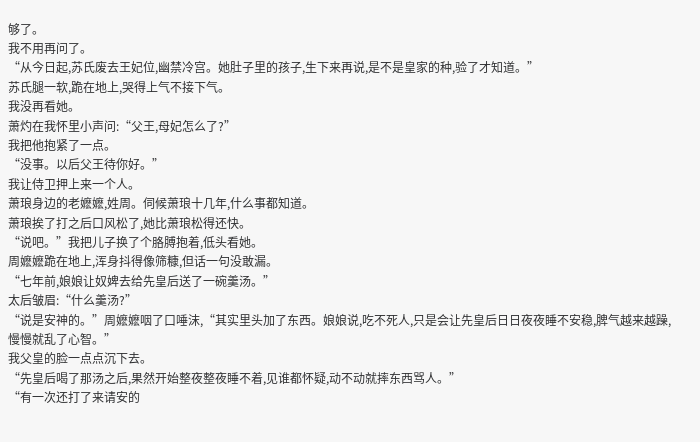够了。
我不用再问了。
“从今日起,苏氏废去王妃位,幽禁冷宫。她肚子里的孩子,生下来再说,是不是皇家的种,验了才知道。”
苏氏腿一软,跪在地上,哭得上气不接下气。
我没再看她。
萧灼在我怀里小声问:“父王,母妃怎么了?”
我把他抱紧了一点。
“没事。以后父王待你好。”
我让侍卫押上来一个人。
萧琅身边的老嬷嬷,姓周。伺候萧琅十几年,什么事都知道。
萧琅挨了打之后口风松了,她比萧琅松得还快。
“说吧。”我把儿子换了个胳膊抱着,低头看她。
周嬷嬷跪在地上,浑身抖得像筛糠,但话一句没敢漏。
“七年前,娘娘让奴婢去给先皇后送了一碗羹汤。”
太后皱眉:“什么羹汤?”
“说是安神的。”周嬷嬷咽了口唾沫,“其实里头加了东西。娘娘说,吃不死人,只是会让先皇后日日夜夜睡不安稳,脾气越来越躁,慢慢就乱了心智。”
我父皇的脸一点点沉下去。
“先皇后喝了那汤之后,果然开始整夜整夜睡不着,见谁都怀疑,动不动就摔东西骂人。”
“有一次还打了来请安的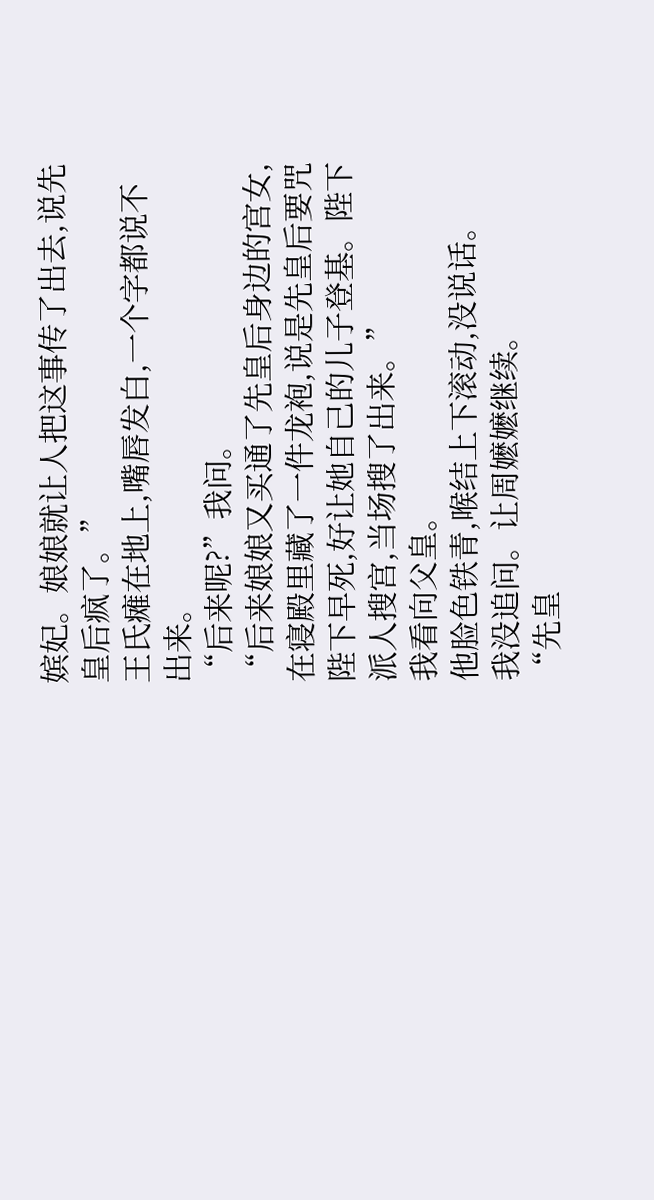嫔妃。娘娘就让人把这事传了出去,说先皇后疯了。”
王氏瘫在地上,嘴唇发白,一个字都说不出来。
“后来呢?”我问。
“后来娘娘又买通了先皇后身边的宫女,在寝殿里藏了一件龙袍,说是先皇后要咒陛下早死,好让她自己的儿子登基。陛下派人搜宫,当场搜了出来。”
我看向父皇。
他脸色铁青,喉结上下滚动,没说话。
我没追问。让周嬷嬷继续。
“先皇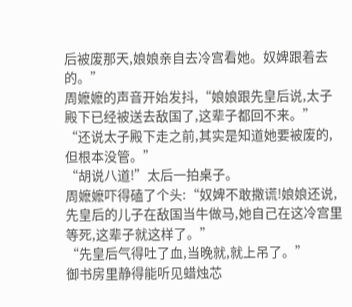后被废那天,娘娘亲自去冷宫看她。奴婢跟着去的。”
周嬷嬷的声音开始发抖,“娘娘跟先皇后说,太子殿下已经被送去敌国了,这辈子都回不来。”
“还说太子殿下走之前,其实是知道她要被废的,但根本没管。”
“胡说八道!”太后一拍桌子。
周嬷嬷吓得磕了个头:“奴婢不敢撒谎!娘娘还说,先皇后的儿子在敌国当牛做马,她自己在这冷宫里等死,这辈子就这样了。”
“先皇后气得吐了血,当晚就,就上吊了。”
御书房里静得能听见蜡烛芯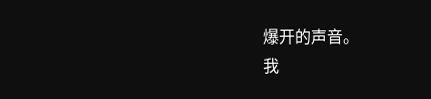爆开的声音。
我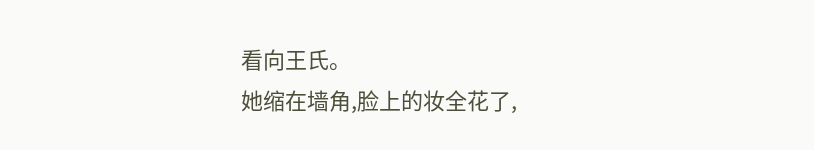看向王氏。
她缩在墙角,脸上的妆全花了,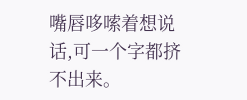嘴唇哆嗦着想说话,可一个字都挤不出来。